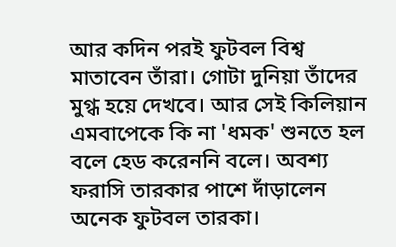আর কদিন পরই ফুটবল বিশ্ব মাতাবেন তাঁরা। গোটা দুনিয়া তাঁদের মুগ্ধ হয়ে দেখবে। আর সেই কিলিয়ান এমবাপেকে কি না 'ধমক' শুনতে হল বলে হেড করেননি বলে। অবশ্য ফরাসি তারকার পাশে দাঁড়ালেন অনেক ফুটবল তারকা।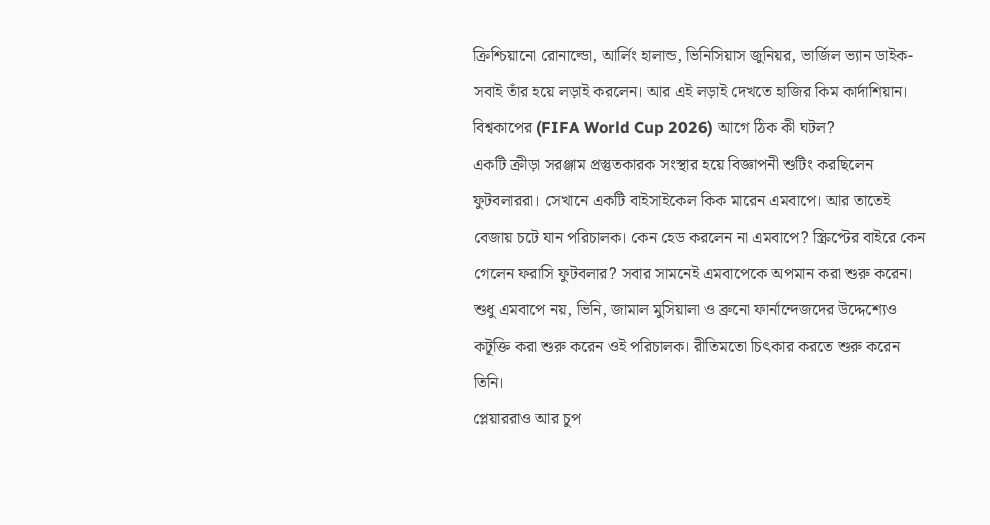ক্রিশ্চিয়ানো রোনাল্ডো, আর্লিং হালান্ড, ভিনিসিয়াস জুনিয়র, ভার্জিল ভ্যান ডাইক- সবাই তাঁর হয়ে লড়াই করলেন। আর এই লড়াই দেখতে হাজির কিম কার্দাশিয়ান। বিশ্বকাপের (FIFA World Cup 2026) আগে ঠিক কী ঘটল?
একটি ক্রীড়া সরঞ্জাম প্রস্তুতকারক সংস্থার হয়ে বিজ্ঞাপনী শুটিং করছিলেন ফুটবলাররা। সেখানে একটি বাইসাইকেল কিক মারেন এমবাপে। আর তাতেই বেজায় চটে যান পরিচালক। কেন হেড করলেন না এমবাপে? স্ক্রিপ্টের বাইরে কেন গেলেন ফরাসি ফুটবলার? সবার সামনেই এমবাপেকে অপমান করা শুরু করেন। শুধু এমবাপে নয়, ভিনি, জামাল মুসিয়ালা ও ব্রুনো ফার্নান্দেজদের উদ্দেশ্যেও কটূক্তি করা শুরু করেন ওই পরিচালক। রীতিমতো চিৎকার করতে শুরু করেন তিনি।
প্লেয়াররাও আর চুপ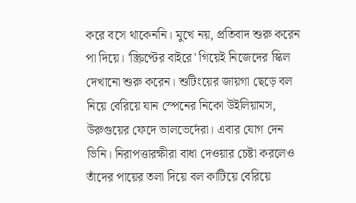করে বসে থাকেননি। মুখে নয়, প্রতিবাদ শুরু করেন পা দিয়ে। 'স্ক্রিপ্টের বাইরে' গিয়েই নিজেদের স্কিল দেখানো শুরু করেন। শুটিংয়ের জায়গা ছেড়ে বল নিয়ে বেরিয়ে যান স্পেনের নিকো উইলিয়ামস, উরুগুয়ের ফেদে ভালভের্দেরা। এবার যোগ দেন ভিনি। নিরাপত্তারক্ষীরা বাধা দেওয়ার চেষ্টা করলেও তাঁদের পায়ের তলা দিয়ে বল কাটিয়ে বেরিয়ে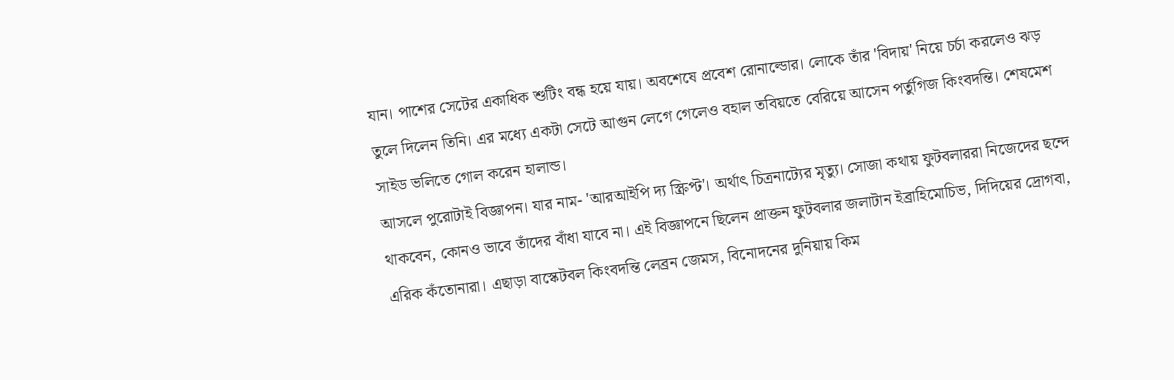যান। পাশের সেটের একাধিক শুটিং বন্ধ হয়ে যায়। অবশেষে প্রবেশ রোনাল্ডোর। লোকে তাঁর 'বিদায়' নিয়ে চর্চা করলেও ঝড় তুলে দিলেন তিনি। এর মধ্যে একটা সেটে আগুন লেগে গেলেও বহাল তবিয়তে বেরিয়ে আসেন পর্তুগিজ কিংবদন্তি। শেষমেশ সাইড ভলিতে গোল করেন হালান্ড।
আসলে পুরোটাই বিজ্ঞাপন। যার নাম- 'আরআইপি দ্য স্ক্রিপ্ট'। অর্থাৎ চিত্রনাট্যের মৃত্যু। সোজা কথায় ফুটবলাররা নিজেদের ছন্দে থাকবেন, কোনও ভাবে তাঁদের বাঁধা যাবে না। এই বিজ্ঞাপনে ছিলেন প্রাক্তন ফুটবলার জলাটান ইব্রাহিমোচিভ, দিদিয়ের দ্রোগবা, এরিক কঁতোনারা। এছাড়া বাস্কেটবল কিংবদন্তি লেব্রন জেমস, বিনোদনের দুনিয়ায় কিম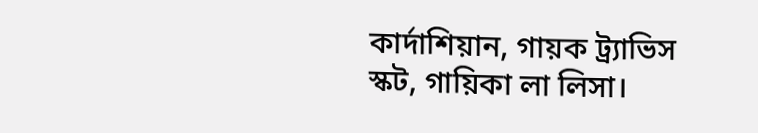কার্দাশিয়ান, গায়ক ট্র্যাভিস স্কট, গায়িকা লা লিসা।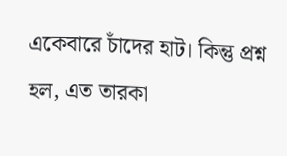একেবারে চাঁদের হাট। কিন্তু প্রশ্ন হল, এত তারকা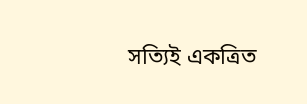সত্যিই একত্রিত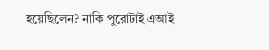হয়েছিলেন? নাকি পুরোটাই এআই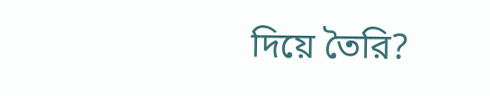দিয়ে তৈরি?